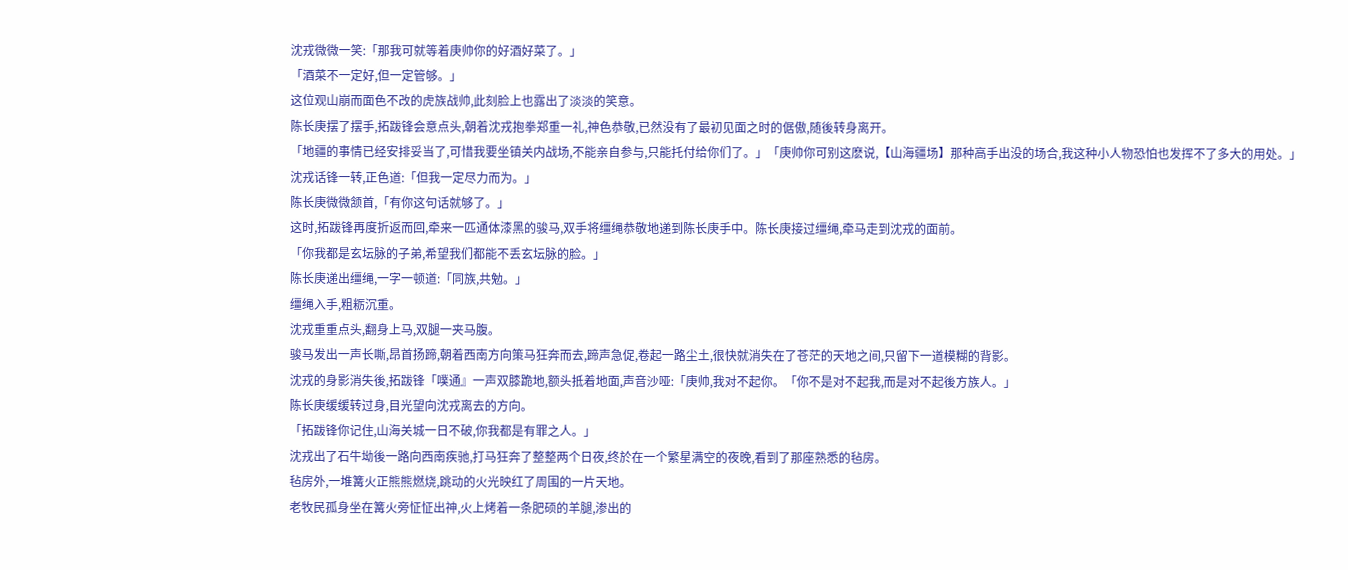沈戎微微一笑:「那我可就等着庚帅你的好酒好菜了。」
「酒菜不一定好,但一定管够。」
这位观山崩而面色不改的虎族战帅,此刻脸上也露出了淡淡的笑意。
陈长庚摆了摆手,拓跋锋会意点头,朝着沈戎抱拳郑重一礼,神色恭敬,已然没有了最初见面之时的倨傲,随後转身离开。
「地疆的事情已经安排妥当了,可惜我要坐镇关内战场,不能亲自参与,只能托付给你们了。」「庚帅你可别这麽说,【山海疆场】那种高手出没的场合,我这种小人物恐怕也发挥不了多大的用处。」
沈戎话锋一转,正色道:「但我一定尽力而为。」
陈长庚微微颔首,「有你这句话就够了。」
这时,拓跋锋再度折返而回,牵来一匹通体漆黑的骏马,双手将缰绳恭敬地递到陈长庚手中。陈长庚接过缰绳,牵马走到沈戎的面前。
「你我都是玄坛脉的子弟,希望我们都能不丢玄坛脉的脸。」
陈长庚递出缰绳,一字一顿道:「同族,共勉。」
缰绳入手,粗粝沉重。
沈戎重重点头,翻身上马,双腿一夹马腹。
骏马发出一声长嘶,昂首扬蹄,朝着西南方向策马狂奔而去,蹄声急促,卷起一路尘土,很快就消失在了苍茫的天地之间,只留下一道模糊的背影。
沈戎的身影消失後,拓跋锋「噗通』一声双膝跪地,额头抵着地面,声音沙哑:「庚帅,我对不起你。「你不是对不起我,而是对不起後方族人。」
陈长庚缓缓转过身,目光望向沈戎离去的方向。
「拓跋锋你记住,山海关城一日不破,你我都是有罪之人。」
沈戎出了石牛坳後一路向西南疾驰,打马狂奔了整整两个日夜,终於在一个繁星满空的夜晚,看到了那座熟悉的毡房。
毡房外,一堆篝火正熊熊燃烧,跳动的火光映红了周围的一片天地。
老牧民孤身坐在篝火旁怔怔出神,火上烤着一条肥硕的羊腿,渗出的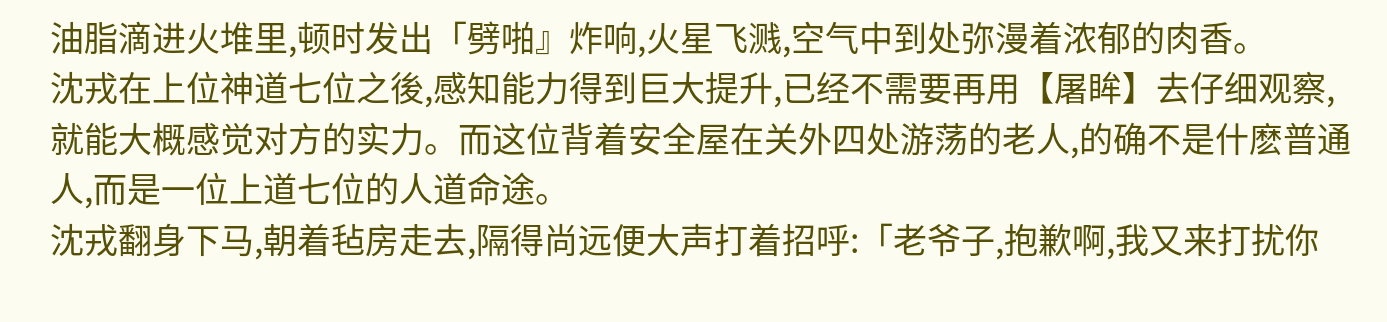油脂滴进火堆里,顿时发出「劈啪』炸响,火星飞溅,空气中到处弥漫着浓郁的肉香。
沈戎在上位神道七位之後,感知能力得到巨大提升,已经不需要再用【屠眸】去仔细观察,就能大概感觉对方的实力。而这位背着安全屋在关外四处游荡的老人,的确不是什麽普通人,而是一位上道七位的人道命途。
沈戎翻身下马,朝着毡房走去,隔得尚远便大声打着招呼:「老爷子,抱歉啊,我又来打扰你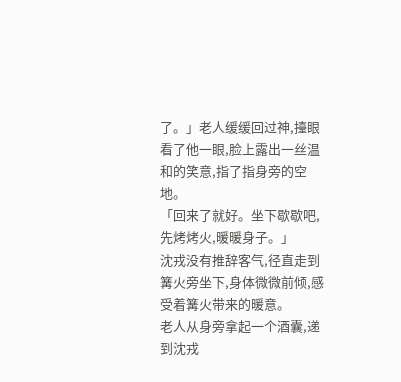了。」老人缓缓回过神,擡眼看了他一眼,脸上露出一丝温和的笑意,指了指身旁的空地。
「回来了就好。坐下歇歇吧,先烤烤火,暖暖身子。」
沈戎没有推辞客气,径直走到篝火旁坐下,身体微微前倾,感受着篝火带来的暖意。
老人从身旁拿起一个酒囊,递到沈戎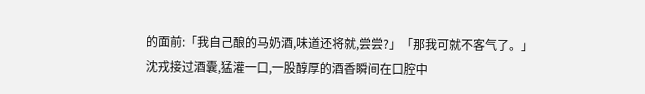的面前:「我自己酿的马奶酒,味道还将就,尝尝?」「那我可就不客气了。」
沈戎接过酒囊,猛灌一口,一股醇厚的酒香瞬间在口腔中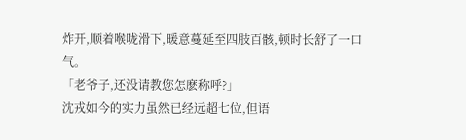炸开,顺着喉咙滑下,暖意蔓延至四肢百骸,顿时长舒了一口气。
「老爷子,还没请教您怎麽称呼?」
沈戎如今的实力虽然已经远超七位,但语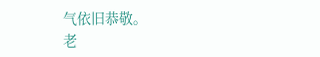气依旧恭敬。
老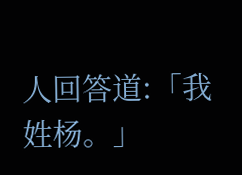人回答道:「我姓杨。」